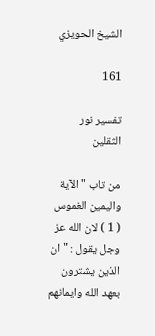الشيخ الحويزي

161

تفسير نور الثقلين

من تاب " الآية واليمين الغموس ( 1 ) لان الله عز وجل يقول : " ان الذين يشترون بعهد الله وايمانهم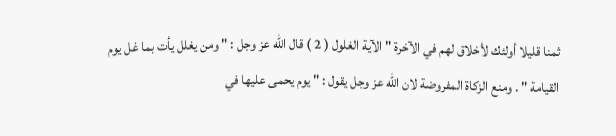ثمنا قليلا أولئك لأخلاق لهم في الآخرة " الآية الغلول ( 2 ) قال الله عز وجل : " ومن يغلل يأت بما غل يوم القيامة " . ومنع الزكاة المفروضة لان الله عز وجل يقول : " يوم يحمى عليها في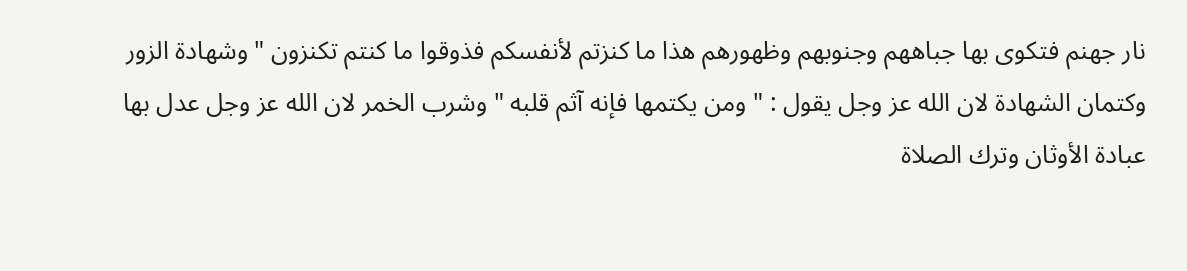نار جهنم فتكوى بها جباههم وجنوبهم وظهورهم هذا ما كنزتم لأنفسكم فذوقوا ما كنتم تكنزون " وشهادة الزور وكتمان الشهادة لان الله عز وجل يقول : " ومن يكتمها فإنه آثم قلبه " وشرب الخمر لان الله عز وجل عدل بها عبادة الأوثان وترك الصلاة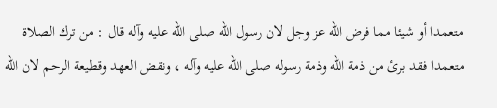متعمدا أو شيئا مما فرض الله عز وجل لان رسول الله صلى الله عليه وآله قال : من ترك الصلاة متعمدا فقد برئ من ذمة الله وذمة رسوله صلى الله عليه وآله ، ونقض العهد وقطيعة الرحم لان الله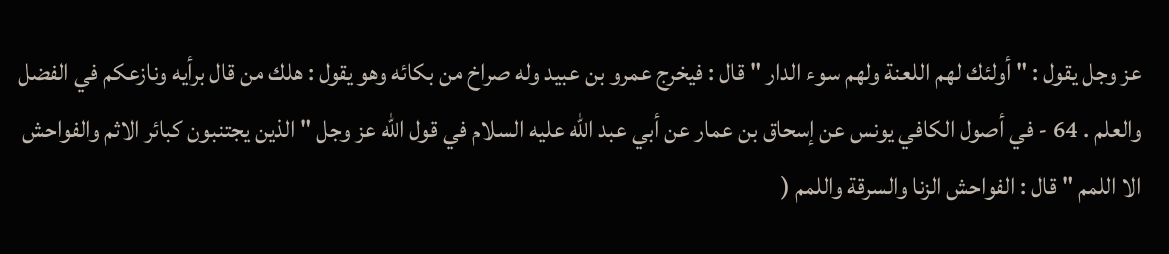عز وجل يقول : " أولئك لهم اللعنة ولهم سوء الدار " قال : فيخرج عمرو بن عبيد وله صراخ من بكائه وهو يقول : هلك من قال برأيه ونازعكم في الفضل والعلم . 64 - في أصول الكافي يونس عن إسحاق بن عمار عن أبي عبد الله عليه السلام في قول الله عز وجل " الذين يجتنبون كبائر الاثم والفواحش الا اللمم " قال : الفواحش الزنا والسرقة واللمم (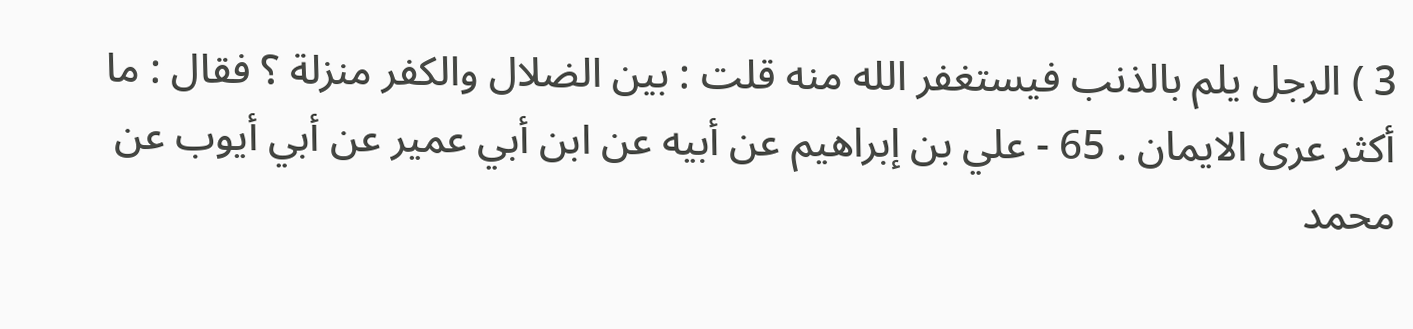3 ) الرجل يلم بالذنب فيستغفر الله منه قلت : بين الضلال والكفر منزلة ؟ فقال : ما أكثر عرى الايمان . 65 - علي بن إبراهيم عن أبيه عن ابن أبي عمير عن أبي أيوب عن محمد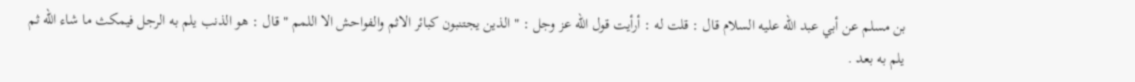بن مسلم عن أبي عبد الله عليه السلام قال : قلت له : أرأيت قول الله عز وجل : " الذين يجتنبون كبائر الاثم والفواحش الا اللمم " قال : هو الذنب يلم به الرجل فيمكث ما شاء الله ثم يلم به بعد .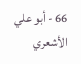66 - أبو علي الأشعري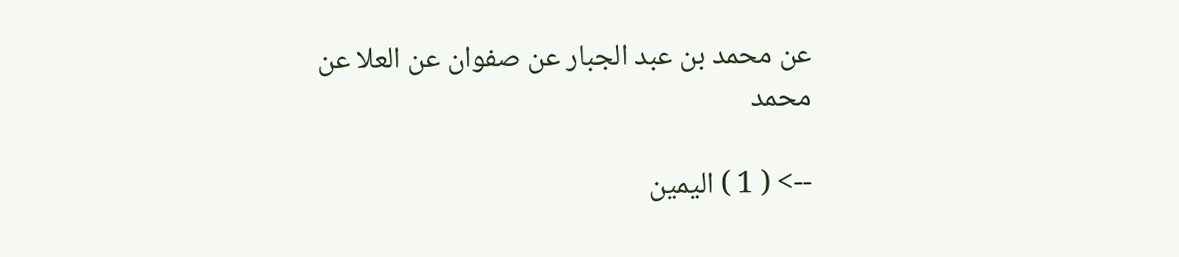عن محمد بن عبد الجبار عن صفوان عن العلا عن محمد

--> ( 1 ) اليمين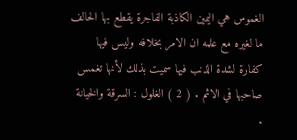الغموس هي اليمين الكاذبة الفاجرة يقطع بها الحالف ما لغيره مع علمه ان الامر بخلافه وليس فيها كفارة لشدة الذنب فيها سميت بذلك لأنها تغمس صاحبها في الاثم . ( 2 ) الغلول : السرقة والخيانة .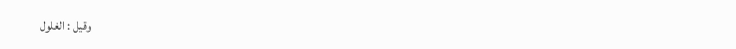وقيل : الغلول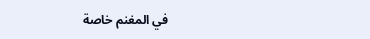في المغنم خاصة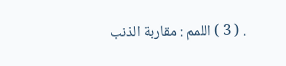. ( 3 ) اللمم : مقاربة الذنب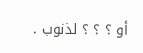أو ؟ ؟ ؟ لذنوب .